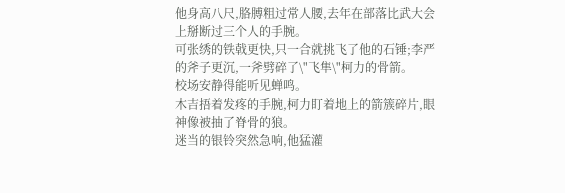他身高八尺,胳膊粗过常人腰,去年在部落比武大会上掰断过三个人的手腕。
可张绣的铁戟更快,只一合就挑飞了他的石锤;李严的斧子更沉,一斧劈碎了\"飞隼\"柯力的骨箭。
校场安静得能听见蝉鸣。
木吉捂着发疼的手腕,柯力盯着地上的箭簇碎片,眼神像被抽了脊骨的狼。
迷当的银铃突然急响,他猛灌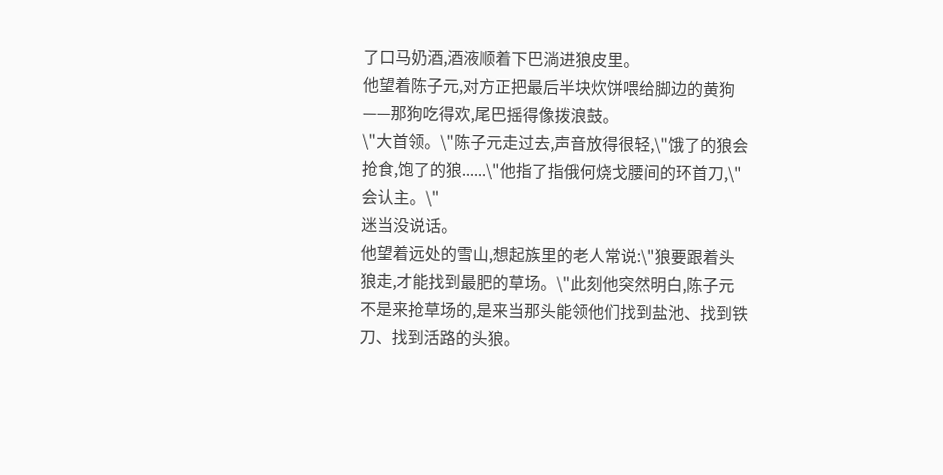了口马奶酒,酒液顺着下巴淌进狼皮里。
他望着陈子元,对方正把最后半块炊饼喂给脚边的黄狗——那狗吃得欢,尾巴摇得像拨浪鼓。
\"大首领。\"陈子元走过去,声音放得很轻,\"饿了的狼会抢食,饱了的狼......\"他指了指俄何烧戈腰间的环首刀,\"会认主。\"
迷当没说话。
他望着远处的雪山,想起族里的老人常说:\"狼要跟着头狼走,才能找到最肥的草场。\"此刻他突然明白,陈子元不是来抢草场的,是来当那头能领他们找到盐池、找到铁刀、找到活路的头狼。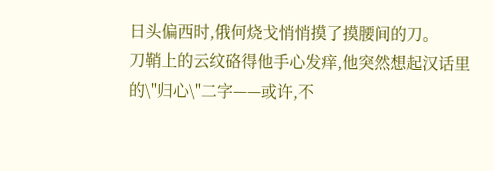日头偏西时,俄何烧戈悄悄摸了摸腰间的刀。
刀鞘上的云纹硌得他手心发痒,他突然想起汉话里的\"归心\"二字——或许,不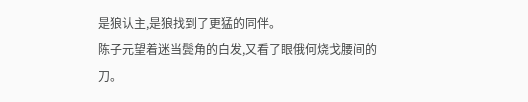是狼认主,是狼找到了更猛的同伴。
陈子元望着迷当鬓角的白发,又看了眼俄何烧戈腰间的刀。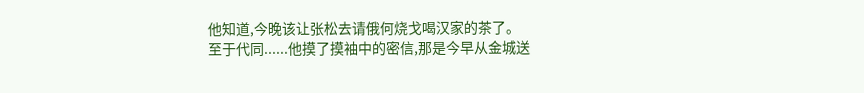他知道,今晚该让张松去请俄何烧戈喝汉家的茶了。
至于代同......他摸了摸袖中的密信,那是今早从金城送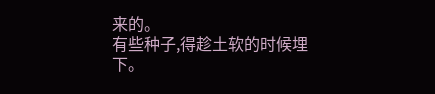来的。
有些种子,得趁土软的时候埋下。